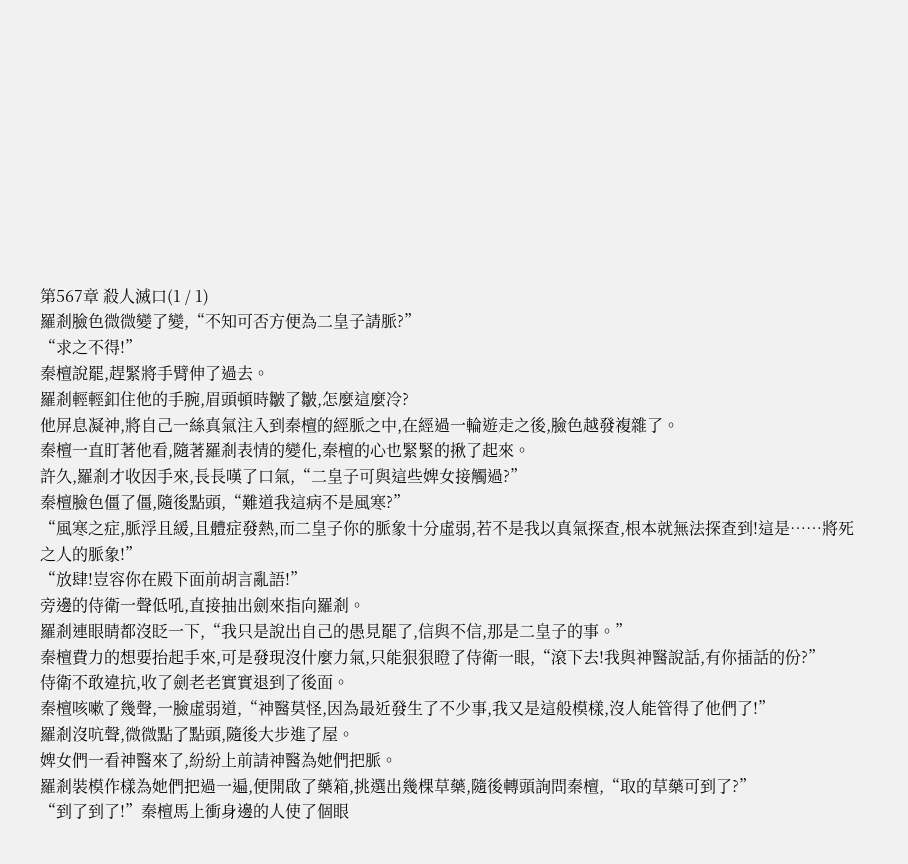第567章 殺人滅口(1 / 1)
羅剎臉色微微變了變,“不知可否方便為二皇子請脈?”
“求之不得!”
秦檀說罷,趕緊將手臂伸了過去。
羅剎輕輕釦住他的手腕,眉頭頓時皺了皺,怎麼這麼冷?
他屏息凝神,將自己一絲真氣注入到秦檀的經脈之中,在經過一輪遊走之後,臉色越發複雜了。
秦檀一直盯著他看,隨著羅剎表情的變化,秦檀的心也緊緊的揪了起來。
許久,羅剎才收因手來,長長嘆了口氣,“二皇子可與這些婢女接觸過?”
秦檀臉色僵了僵,隨後點頭,“難道我這病不是風寒?”
“風寒之症,脈浮且緩,且體症發熱,而二皇子你的脈象十分虛弱,若不是我以真氣探查,根本就無法探查到!這是……將死之人的脈象!”
“放肆!豈容你在殿下面前胡言亂語!”
旁邊的侍衛一聲低吼,直接抽出劍來指向羅剎。
羅剎連眼睛都沒眨一下,“我只是說出自己的愚見罷了,信與不信,那是二皇子的事。”
秦檀費力的想要抬起手來,可是發現沒什麼力氣,只能狠狠瞪了侍衛一眼,“滾下去!我與神醫說話,有你插話的份?”
侍衛不敢違抗,收了劍老老實實退到了後面。
秦檀咳嗽了幾聲,一臉虛弱道,“神醫莫怪,因為最近發生了不少事,我又是這般模樣,沒人能管得了他們了!”
羅剎沒吭聲,微微點了點頭,隨後大步進了屋。
婢女們一看神醫來了,紛紛上前請神醫為她們把脈。
羅剎裝模作樣為她們把過一遍,便開啟了藥箱,挑選出幾棵草藥,隨後轉頭詢問秦檀,“取的草藥可到了?”
“到了到了!”秦檀馬上衝身邊的人使了個眼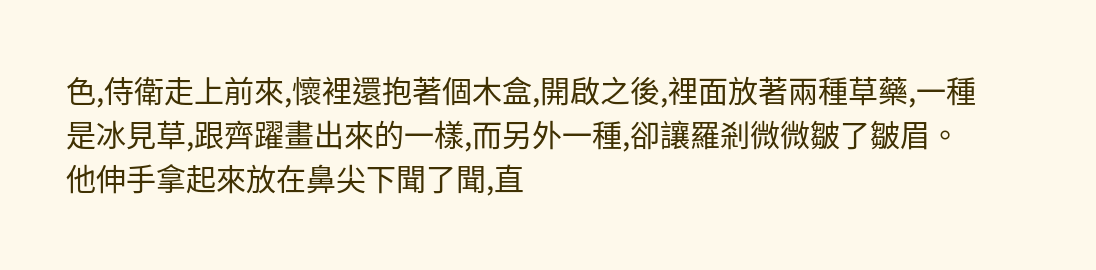色,侍衛走上前來,懷裡還抱著個木盒,開啟之後,裡面放著兩種草藥,一種是冰見草,跟齊躍畫出來的一樣,而另外一種,卻讓羅剎微微皺了皺眉。
他伸手拿起來放在鼻尖下聞了聞,直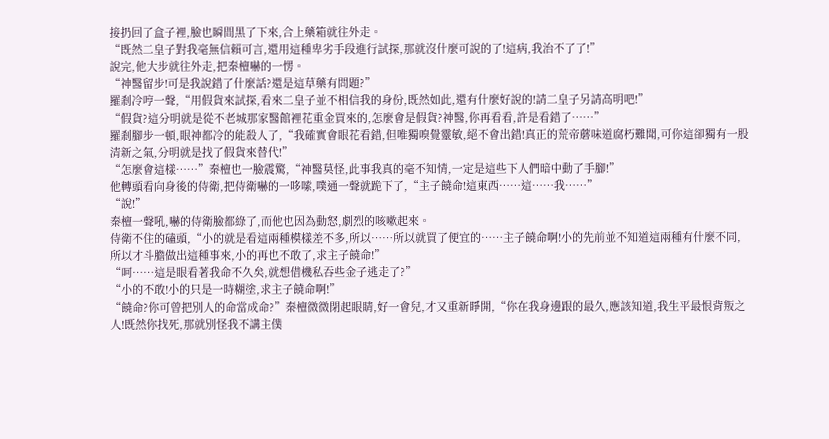接扔回了盒子裡,臉也瞬間黑了下來,合上藥箱就往外走。
“既然二皇子對我毫無信賴可言,還用這種卑劣手段進行試探,那就沒什麼可說的了!這病,我治不了了!”
說完,他大步就往外走,把秦檀嚇的一愣。
“神醫留步!可是我說錯了什麼話?還是這草藥有問題?”
羅剎冷哼一聲,“用假貨來試探,看來二皇子並不相信我的身份,既然如此,還有什麼好說的!請二皇子另請高明吧!”
“假貨?這分明就是從不老城那家醫館裡花重金買來的,怎麼會是假貨?神醫,你再看看,許是看錯了……”
羅剎腳步一頓,眼神都冷的能殺人了,“我確實會眼花看錯,但唯獨嗅覺靈敏,絕不會出錯!真正的荒帝蘑味道腐朽難聞,可你這卻獨有一股清新之氣,分明就是找了假貨來替代!”
“怎麼會這樣……”秦檀也一臉震驚,“神醫莫怪,此事我真的毫不知情,一定是這些下人們暗中動了手腳!”
他轉頭看向身後的侍衛,把侍衛嚇的一哆嗦,噗通一聲就跪下了,“主子饒命!這東西……這……我……”
“說!”
秦檀一聲吼,嚇的侍衛臉都綠了,而他也因為動怒,劇烈的咳嗽起來。
侍衛不住的磕頭,“小的就是看這兩種模樣差不多,所以……所以就買了便宜的……主子饒命啊!小的先前並不知道這兩種有什麼不同,所以才斗膽做出這種事來,小的再也不敢了,求主子饒命!”
“呵……這是眼看著我命不久矣,就想借機私吞些金子逃走了?”
“小的不敢!小的只是一時糊塗,求主子饒命啊!”
“饒命?你可曾把別人的命當成命?”秦檀微微閉起眼睛,好一會兒,才又重新睜開,“你在我身邊跟的最久,應該知道,我生平最恨背叛之人!既然你找死,那就別怪我不講主僕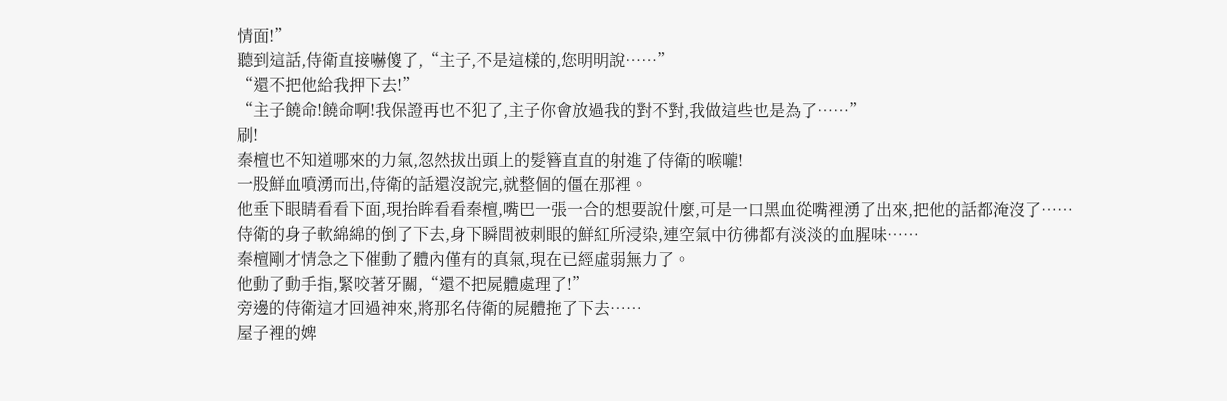情面!”
聽到這話,侍衛直接嚇傻了,“主子,不是這樣的,您明明說……”
“還不把他給我押下去!”
“主子饒命!饒命啊!我保證再也不犯了,主子你會放過我的對不對,我做這些也是為了……”
刷!
秦檀也不知道哪來的力氣,忽然拔出頭上的髮簪直直的射進了侍衛的喉嚨!
一股鮮血噴湧而出,侍衛的話還沒說完,就整個的僵在那裡。
他垂下眼睛看看下面,現抬眸看看秦檀,嘴巴一張一合的想要說什麼,可是一口黑血從嘴裡湧了出來,把他的話都淹沒了……
侍衛的身子軟綿綿的倒了下去,身下瞬間被刺眼的鮮紅所浸染,連空氣中彷彿都有淡淡的血腥味……
秦檀剛才情急之下催動了體內僅有的真氣,現在已經虛弱無力了。
他動了動手指,緊咬著牙關,“還不把屍體處理了!”
旁邊的侍衛這才回過神來,將那名侍衛的屍體拖了下去……
屋子裡的婢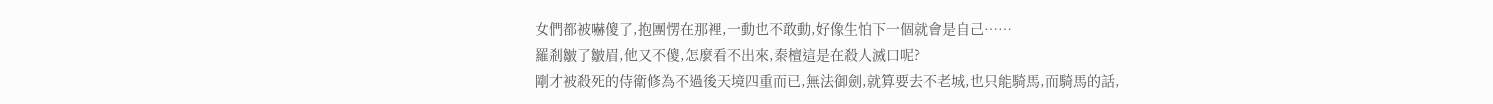女們都被嚇傻了,抱團愣在那裡,一動也不敢動,好像生怕下一個就會是自己……
羅剎皺了皺眉,他又不傻,怎麼看不出來,秦檀這是在殺人滅口呢?
剛才被殺死的侍衛修為不過後天境四重而已,無法御劍,就算要去不老城,也只能騎馬,而騎馬的話,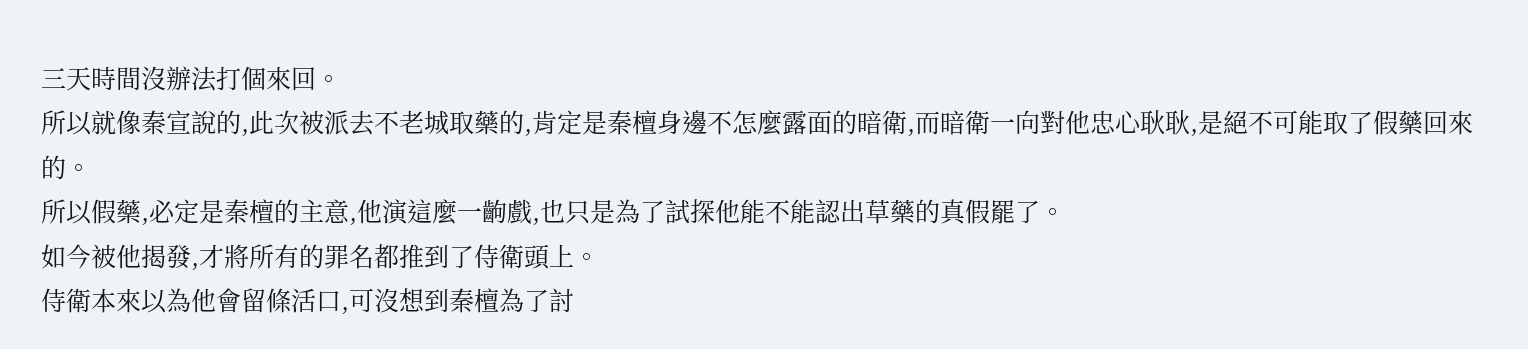三天時間沒辦法打個來回。
所以就像秦宣說的,此次被派去不老城取藥的,肯定是秦檀身邊不怎麼露面的暗衛,而暗衛一向對他忠心耿耿,是絕不可能取了假藥回來的。
所以假藥,必定是秦檀的主意,他演這麼一齣戲,也只是為了試探他能不能認出草藥的真假罷了。
如今被他揭發,才將所有的罪名都推到了侍衛頭上。
侍衛本來以為他會留條活口,可沒想到秦檀為了討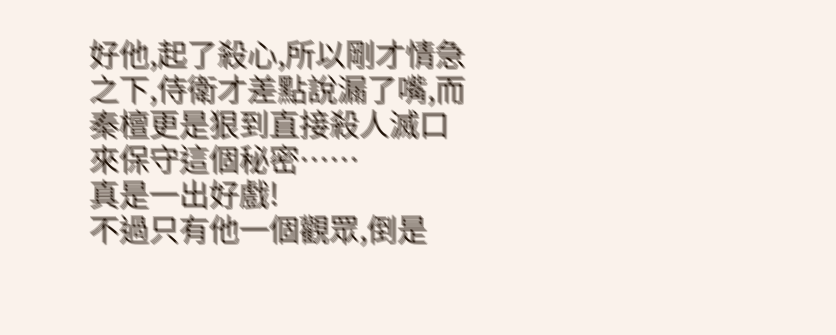好他,起了殺心,所以剛才情急之下,侍衛才差點說漏了嘴,而秦檀更是狠到直接殺人滅口來保守這個秘密……
真是一出好戲!
不過只有他一個觀眾,倒是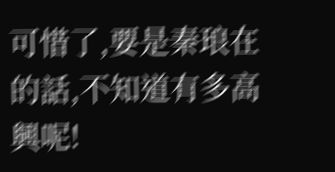可惜了,要是秦琅在的話,不知道有多高興呢!